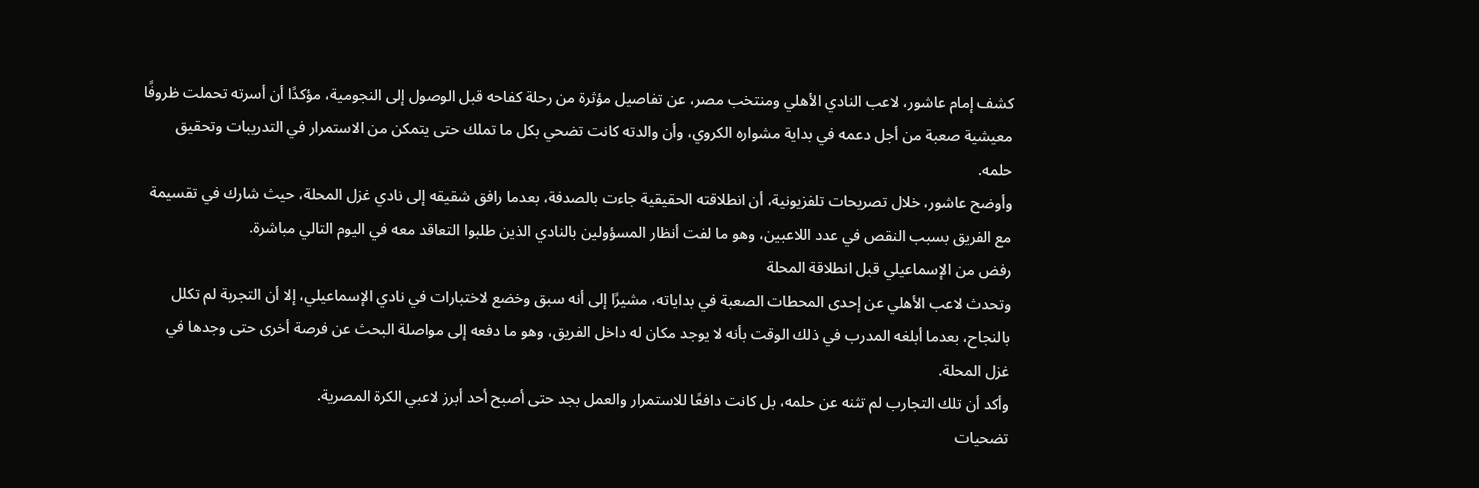كشف إمام عاشور، لاعب النادي الأهلي ومنتخب مصر، عن تفاصيل مؤثرة من رحلة كفاحه قبل الوصول إلى النجومية، مؤكدًا أن أسرته تحملت ظروفًا معيشية صعبة من أجل دعمه في بداية مشواره الكروي، وأن والدته كانت تضحي بكل ما تملك حتى يتمكن من الاستمرار في التدريبات وتحقيق حلمه.
وأوضح عاشور، خلال تصريحات تلفزيونية، أن انطلاقته الحقيقية جاءت بالصدفة، بعدما رافق شقيقه إلى نادي غزل المحلة، حيث شارك في تقسيمة مع الفريق بسبب النقص في عدد اللاعبين، وهو ما لفت أنظار المسؤولين بالنادي الذين طلبوا التعاقد معه في اليوم التالي مباشرة.
رفض من الإسماعيلي قبل انطلاقة المحلة
وتحدث لاعب الأهلي عن إحدى المحطات الصعبة في بداياته، مشيرًا إلى أنه سبق وخضع لاختبارات في نادي الإسماعيلي، إلا أن التجربة لم تكلل بالنجاح، بعدما أبلغه المدرب في ذلك الوقت بأنه لا يوجد مكان له داخل الفريق، وهو ما دفعه إلى مواصلة البحث عن فرصة أخرى حتى وجدها في غزل المحلة.
وأكد أن تلك التجارب لم تثنه عن حلمه، بل كانت دافعًا للاستمرار والعمل بجد حتى أصبح أحد أبرز لاعبي الكرة المصرية.
تضحيات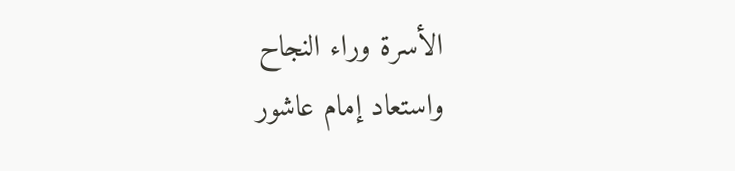الأسرة وراء النجاح
واستعاد إمام عاشور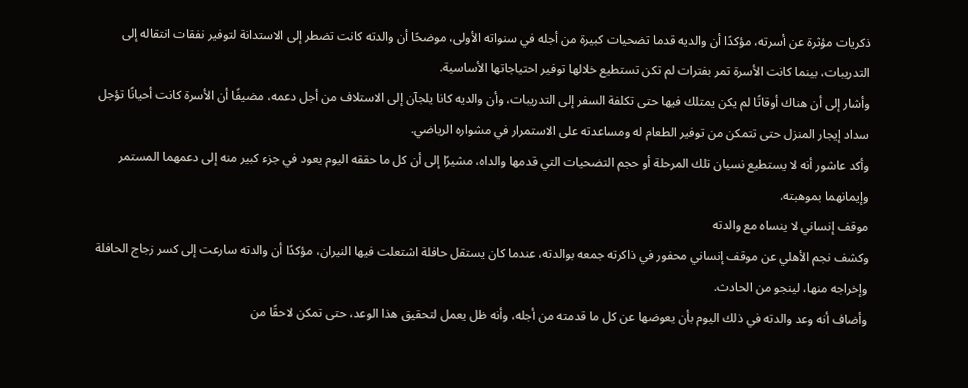ذكريات مؤثرة عن أسرته، مؤكدًا أن والديه قدما تضحيات كبيرة من أجله في سنواته الأولى، موضحًا أن والدته كانت تضطر إلى الاستدانة لتوفير نفقات انتقاله إلى التدريبات، بينما كانت الأسرة تمر بفترات لم تكن تستطيع خلالها توفير احتياجاتها الأساسية.
وأشار إلى أن هناك أوقاتًا لم يكن يمتلك فيها حتى تكلفة السفر إلى التدريبات، وأن والديه كانا يلجآن إلى الاستلاف من أجل دعمه، مضيفًا أن الأسرة كانت أحيانًا تؤجل سداد إيجار المنزل حتى تتمكن من توفير الطعام له ومساعدته على الاستمرار في مشواره الرياضي.
وأكد عاشور أنه لا يستطيع نسيان تلك المرحلة أو حجم التضحيات التي قدمها والداه، مشيرًا إلى أن كل ما حققه اليوم يعود في جزء كبير منه إلى دعمهما المستمر وإيمانهما بموهبته.
موقف إنساني لا ينساه مع والدته
وكشف نجم الأهلي عن موقف إنساني محفور في ذاكرته جمعه بوالدته، عندما كان يستقل حافلة اشتعلت فيها النيران، مؤكدًا أن والدته سارعت إلى كسر زجاج الحافلة وإخراجه منها، لينجو من الحادث.
وأضاف أنه وعد والدته في ذلك اليوم بأن يعوضها عن كل ما قدمته من أجله، وأنه ظل يعمل لتحقيق هذا الوعد، حتى تمكن لاحقًا من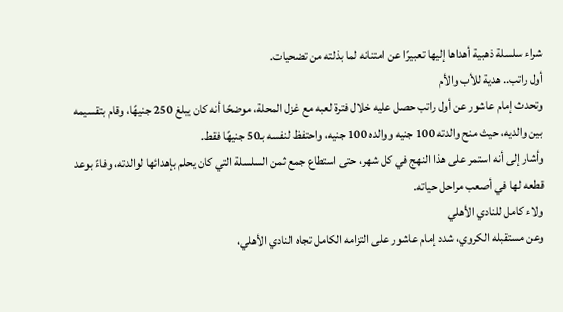شراء سلسلة ذهبية أهداها إليها تعبيرًا عن امتنانه لما بذلته من تضحيات.
أول راتب.. هدية للأب والأم
وتحدث إمام عاشور عن أول راتب حصل عليه خلال فترة لعبه مع غزل المحلة، موضحًا أنه كان يبلغ 250 جنيهًا، وقام بتقسيمه بين والديه، حيث منح والدته 100 جنيه ووالده 100 جنيه، واحتفظ لنفسه بـ50 جنيهًا فقط.
وأشار إلى أنه استمر على هذا النهج في كل شهر، حتى استطاع جمع ثمن السلسلة التي كان يحلم بإهدائها لوالدته، وفاءً بوعد قطعه لها في أصعب مراحل حياته.
ولاء كامل للنادي الأهلي
وعن مستقبله الكروي، شدد إمام عاشور على التزامه الكامل تجاه النادي الأهلي،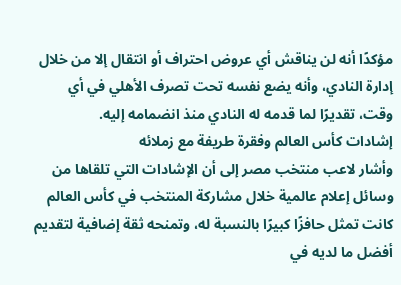مؤكدًا أنه لن يناقش أي عروض احتراف أو انتقال إلا من خلال إدارة النادي، وأنه يضع نفسه تحت تصرف الأهلي في أي وقت، تقديرًا لما قدمه له النادي منذ انضمامه إليه.
إشادات كأس العالم وفقرة طريفة مع زملائه
وأشار لاعب منتخب مصر إلى أن الإشادات التي تلقاها من وسائل إعلام عالمية خلال مشاركة المنتخب في كأس العالم كانت تمثل حافزًا كبيرًا بالنسبة له، وتمنحه ثقة إضافية لتقديم أفضل ما لديه في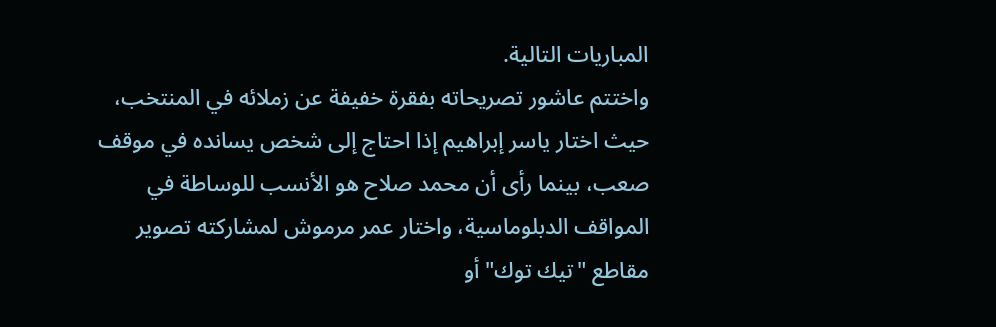المباريات التالية.
واختتم عاشور تصريحاته بفقرة خفيفة عن زملائه في المنتخب، حيث اختار ياسر إبراهيم إذا احتاج إلى شخص يسانده في موقف صعب، بينما رأى أن محمد صلاح هو الأنسب للوساطة في المواقف الدبلوماسية، واختار عمر مرموش لمشاركته تصوير مقاطع "تيك توك" أو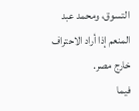التسوق، ومحمد عبد المنعم إذا أراد الاحتراف خارج مصر.
فيما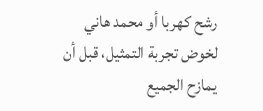رشح كهربا أو محمد هاني لخوض تجربة التمثيل، قبل أن يمازح الجميع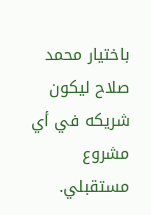باختيار محمد صلاح ليكون شريكه في أي مشروع مستقبلي.